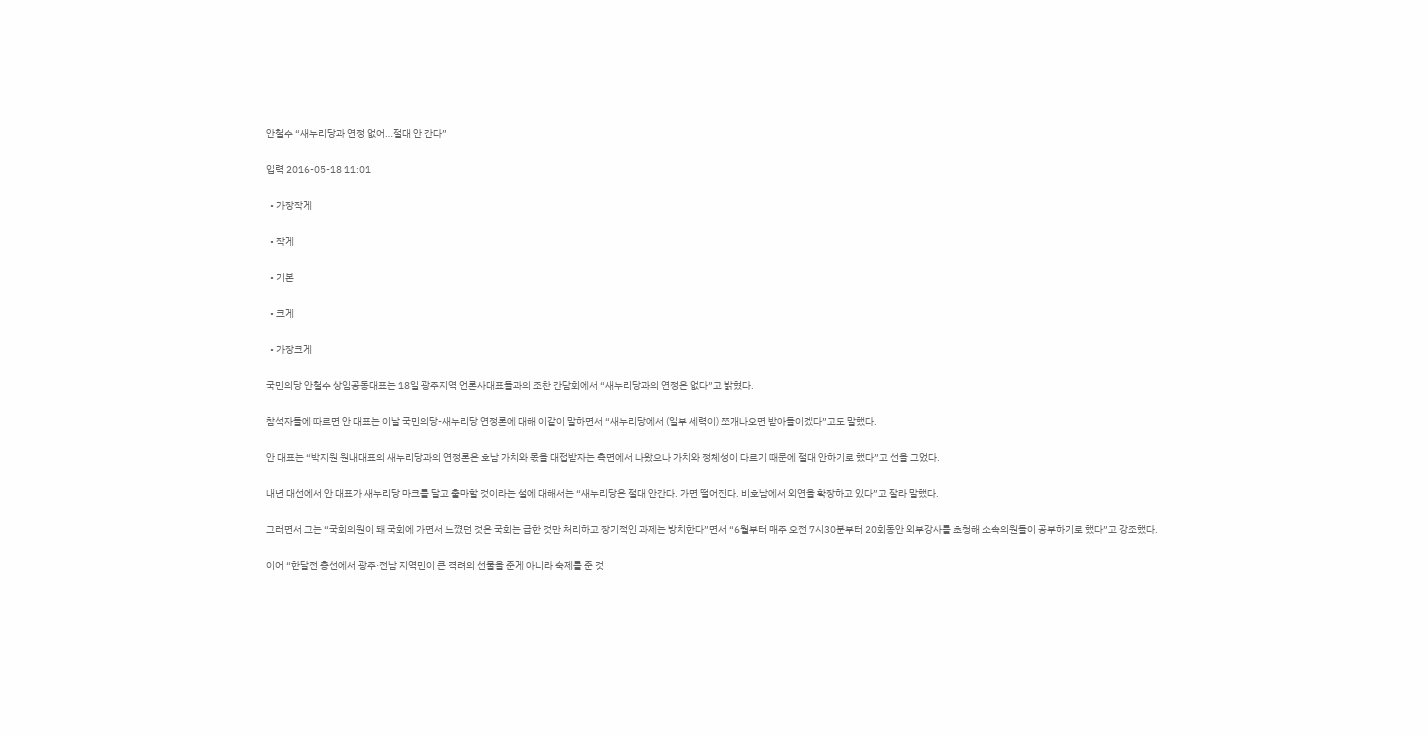안철수 “새누리당과 연정 없어…절대 안 간다”

입력 2016-05-18 11:01

  • 가장작게

  • 작게

  • 기본

  • 크게

  • 가장크게

국민의당 안철수 상임공동대표는 18일 광주지역 언론사대표들과의 조찬 간담회에서 “새누리당과의 연정은 없다”고 밝혔다.

참석자들에 따르면 안 대표는 이날 국민의당-새누리당 연정론에 대해 이같이 말하면서 “새누리당에서 (일부 세력이) 쪼개나오면 받아들이겠다”고도 말했다.

안 대표는 “박지원 원내대표의 새누리당과의 연정론은 호남 가치와 몫을 대접받자는 측면에서 나왔으나 가치와 정체성이 다르기 때문에 절대 안하기로 했다”고 선을 그었다.

내년 대선에서 안 대표가 새누리당 마크를 달고 출마할 것이라는 설에 대해서는 “새누리당은 절대 안간다. 가면 떨어진다. 비호남에서 외연을 확장하고 있다”고 잘라 말했다.

그러면서 그는 “국회의원이 돼 국회에 가면서 느꼈던 것은 국회는 급한 것만 처리하고 장기적인 과제는 방치한다”면서 “6월부터 매주 오전 7시30분부터 20회동안 외부강사를 초청해 소속의원들이 공부하기로 했다”고 강조했다.

이어 “한달전 총선에서 광주·전남 지역민이 큰 격려의 선물을 준게 아니라 숙제를 준 것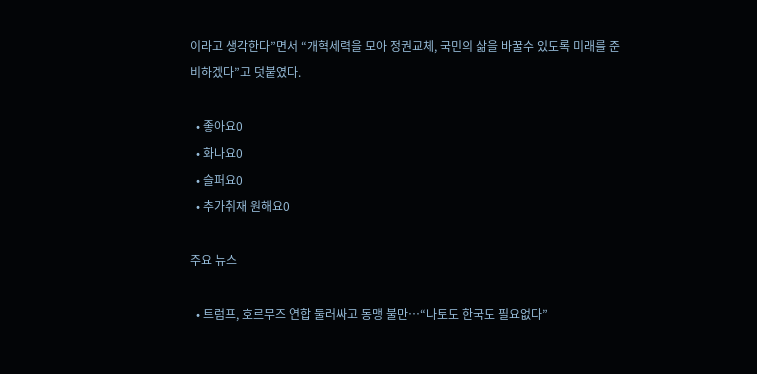이라고 생각한다”면서 “개혁세력을 모아 정권교체, 국민의 삶을 바꿀수 있도록 미래를 준비하겠다”고 덧붙였다.

  • 좋아요0
  • 화나요0
  • 슬퍼요0
  • 추가취재 원해요0

주요 뉴스

  • 트럼프, 호르무즈 연합 둘러싸고 동맹 불만…“나토도 한국도 필요없다”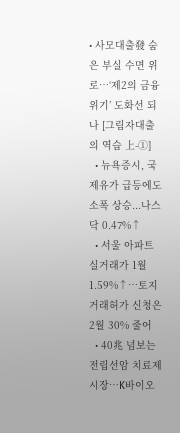• 사모대출發 숨은 부실 수면 위로…‘제2의 금융위기’ 도화선 되나 [그림자대출의 역습 上-①]
  • 뉴욕증시, 국제유가 급등에도 소폭 상승...나스닥 0.47%↑
  • 서울 아파트 실거래가 1월 1.59%↑…토지거래허가 신청은 2월 30% 줄어
  • 40兆 넘보는 전립선암 치료제 시장…K바이오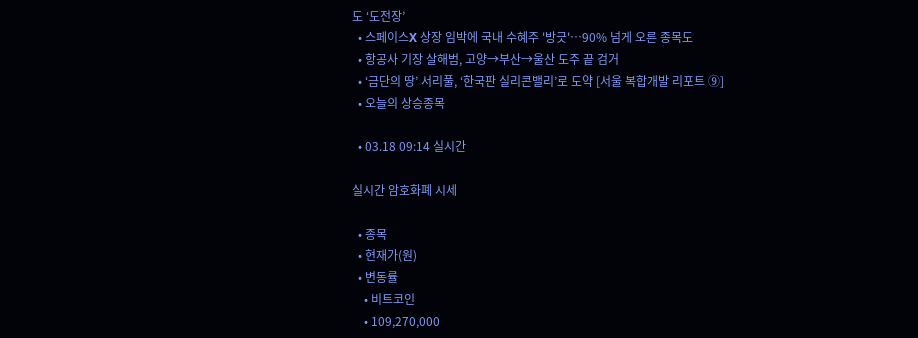도 ‘도전장’
  • 스페이스X 상장 임박에 국내 수혜주 '방긋'…90% 넘게 오른 종목도
  • 항공사 기장 살해범, 고양→부산→울산 도주 끝 검거
  • ‘금단의 땅’ 서리풀, ‘한국판 실리콘밸리’로 도약 [서울 복합개발 리포트 ⑨]
  • 오늘의 상승종목

  • 03.18 09:14 실시간

실시간 암호화폐 시세

  • 종목
  • 현재가(원)
  • 변동률
    • 비트코인
    • 109,270,000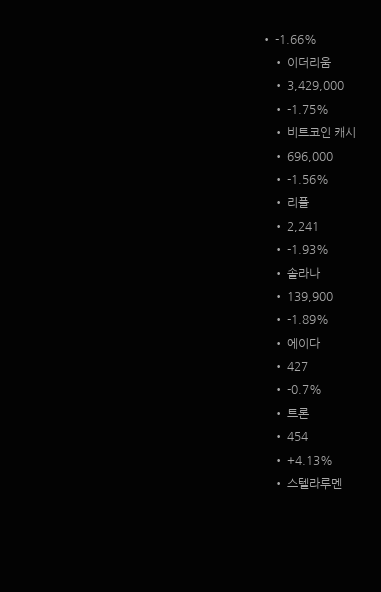• -1.66%
    • 이더리움
    • 3,429,000
    • -1.75%
    • 비트코인 캐시
    • 696,000
    • -1.56%
    • 리플
    • 2,241
    • -1.93%
    • 솔라나
    • 139,900
    • -1.89%
    • 에이다
    • 427
    • -0.7%
    • 트론
    • 454
    • +4.13%
    • 스텔라루멘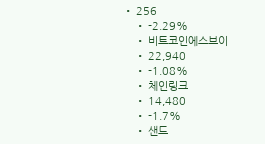• 256
    • -2.29%
    • 비트코인에스브이
    • 22,940
    • -1.08%
    • 체인링크
    • 14,480
    • -1.7%
    • 샌드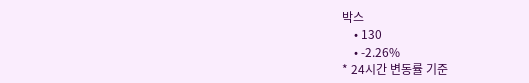박스
    • 130
    • -2.26%
* 24시간 변동률 기준